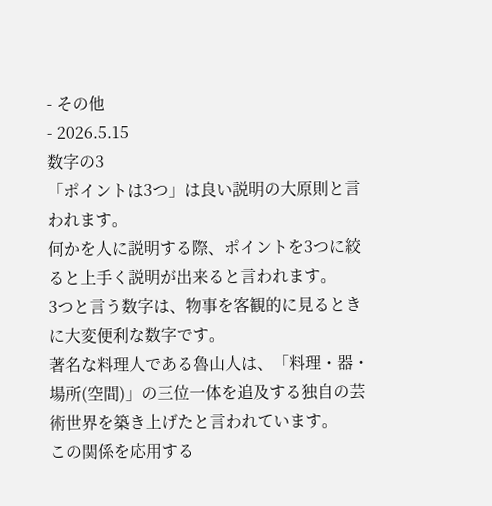- その他
- 2026.5.15
数字の3
「ポイントは3つ」は良い説明の大原則と言われます。
何かを人に説明する際、ポイントを3つに絞ると上手く説明が出来ると言われます。
3つと言う数字は、物事を客観的に見るときに大変便利な数字です。
著名な料理人である魯山人は、「料理・器・場所(空間)」の三位一体を追及する独自の芸術世界を築き上げたと言われています。
この関係を応用する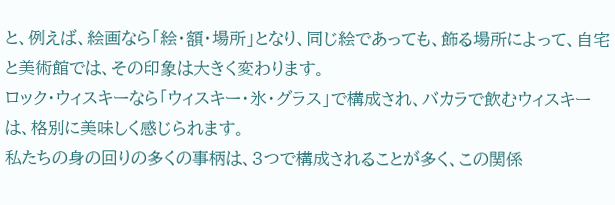と、例えば、絵画なら「絵・額・場所」となり、同じ絵であっても、飾る場所によって、自宅と美術館では、その印象は大きく変わります。
ロック・ウィスキーなら「ウィスキー・氷・グラス」で構成され、バカラで飲むウィスキーは、格別に美味しく感じられます。
私たちの身の回りの多くの事柄は、3つで構成されることが多く、この関係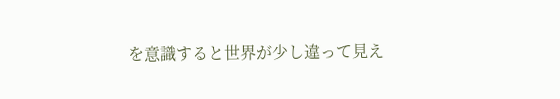を意識すると世界が少し違って見え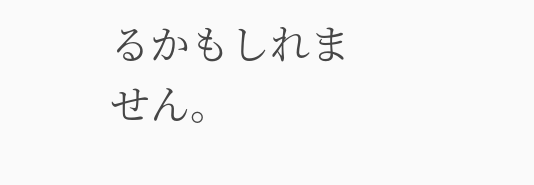るかもしれません。